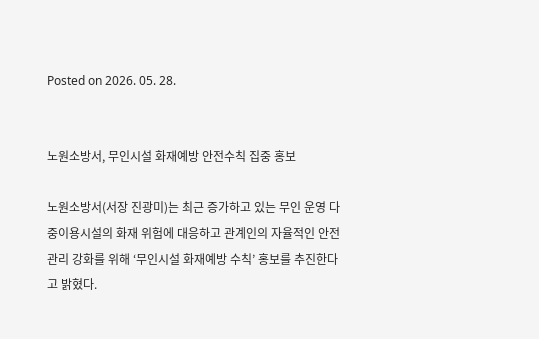Posted on 2026. 05. 28.


노원소방서, 무인시설 화재예방 안전수칙 집중 홍보

노원소방서(서장 진광미)는 최근 증가하고 있는 무인 운영 다중이용시설의 화재 위험에 대응하고 관계인의 자율적인 안전관리 강화를 위해 ‘무인시설 화재예방 수칙’ 홍보를 추진한다고 밝혔다.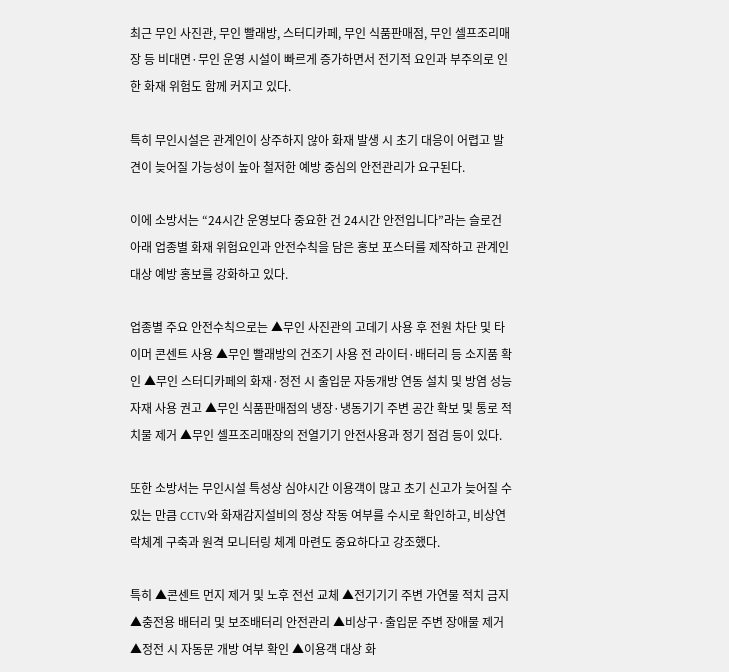최근 무인 사진관, 무인 빨래방, 스터디카페, 무인 식품판매점, 무인 셀프조리매장 등 비대면·무인 운영 시설이 빠르게 증가하면서 전기적 요인과 부주의로 인한 화재 위험도 함께 커지고 있다.

특히 무인시설은 관계인이 상주하지 않아 화재 발생 시 초기 대응이 어렵고 발견이 늦어질 가능성이 높아 철저한 예방 중심의 안전관리가 요구된다.

이에 소방서는 “24시간 운영보다 중요한 건 24시간 안전입니다”라는 슬로건 아래 업종별 화재 위험요인과 안전수칙을 담은 홍보 포스터를 제작하고 관계인 대상 예방 홍보를 강화하고 있다.

업종별 주요 안전수칙으로는 ▲무인 사진관의 고데기 사용 후 전원 차단 및 타이머 콘센트 사용 ▲무인 빨래방의 건조기 사용 전 라이터·배터리 등 소지품 확인 ▲무인 스터디카페의 화재·정전 시 출입문 자동개방 연동 설치 및 방염 성능 자재 사용 권고 ▲무인 식품판매점의 냉장·냉동기기 주변 공간 확보 및 통로 적치물 제거 ▲무인 셀프조리매장의 전열기기 안전사용과 정기 점검 등이 있다.

또한 소방서는 무인시설 특성상 심야시간 이용객이 많고 초기 신고가 늦어질 수 있는 만큼 CCTV와 화재감지설비의 정상 작동 여부를 수시로 확인하고, 비상연락체계 구축과 원격 모니터링 체계 마련도 중요하다고 강조했다.

특히 ▲콘센트 먼지 제거 및 노후 전선 교체 ▲전기기기 주변 가연물 적치 금지 ▲충전용 배터리 및 보조배터리 안전관리 ▲비상구·출입문 주변 장애물 제거 ▲정전 시 자동문 개방 여부 확인 ▲이용객 대상 화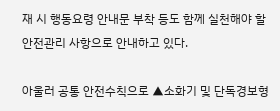재 시 행동요령 안내문 부착 등도 함께 실천해야 할 안전관리 사항으로 안내하고 있다.

아울러 공통 안전수칙으로 ▲소화기 및 단독경보형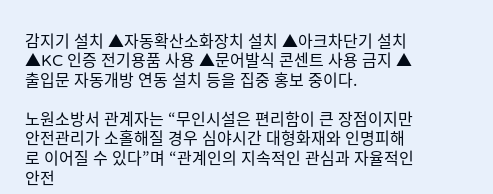감지기 설치 ▲자동확산소화장치 설치 ▲아크차단기 설치 ▲KC 인증 전기용품 사용 ▲문어발식 콘센트 사용 금지 ▲출입문 자동개방 연동 설치 등을 집중 홍보 중이다.

노원소방서 관계자는 “무인시설은 편리함이 큰 장점이지만 안전관리가 소홀해질 경우 심야시간 대형화재와 인명피해로 이어질 수 있다”며 “관계인의 지속적인 관심과 자율적인 안전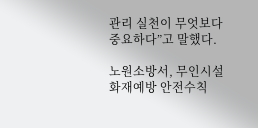관리 실천이 무엇보다 중요하다”고 말했다.

노원소방서, 무인시설 화재예방 안전수칙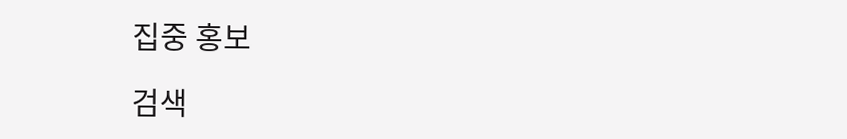집중 홍보

검색